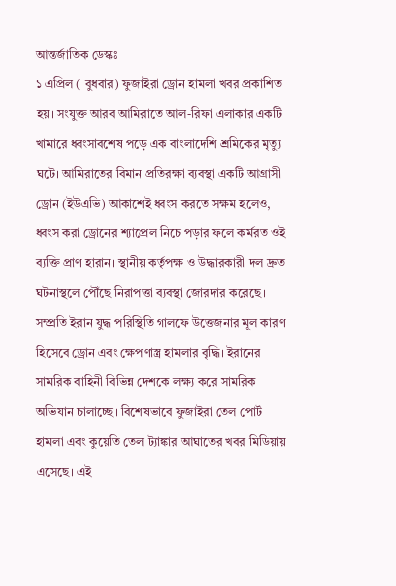আন্তর্জাতিক ডেস্কঃ
১ এপ্রিল ( বুধবার) ফুজাইরা ড্রোন হামলা খবর প্রকাশিত হয়। সংযুক্ত আরব আমিরাতে আল-রিফা এলাকার একটি খামারে ধ্বংসাবশেষ পড়ে এক বাংলাদেশি শ্রমিকের মৃত্যু ঘটে। আমিরাতের বিমান প্রতিরক্ষা ব্যবস্থা একটি আগ্রাসী ড্রোন (ইউএভি) আকাশেই ধ্বংস করতে সক্ষম হলেও, ধ্বংস করা ড্রোনের শ্যাপ্রেল নিচে পড়ার ফলে কর্মরত ওই ব্যক্তি প্রাণ হারান। স্থানীয় কর্তৃপক্ষ ও উদ্ধারকারী দল দ্রুত ঘটনাস্থলে পৌঁছে নিরাপত্তা ব্যবস্থা জোরদার করেছে।
সম্প্রতি ইরান যুদ্ধ পরিস্থিতি গালফে উত্তেজনার মূল কারণ হিসেবে ড্রোন এবং ক্ষেপণাস্ত্র হামলার বৃদ্ধি। ইরানের সামরিক বাহিনী বিভিন্ন দেশকে লক্ষ্য করে সামরিক অভিযান চালাচ্ছে। বিশেষভাবে ফুজাইরা তেল পোর্ট হামলা এবং কুয়েতি তেল ট্যাঙ্কার আঘাতের খবর মিডিয়ায় এসেছে। এই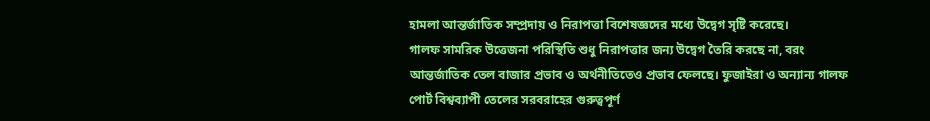হামলা আন্তর্জাতিক সম্প্রদায় ও নিরাপত্তা বিশেষজ্ঞদের মধ্যে উদ্বেগ সৃষ্টি করেছে।
গালফ সামরিক উত্তেজনা পরিস্থিতি শুধু নিরাপত্তার জন্য উদ্বেগ তৈরি করছে না, বরং আন্তর্জাতিক তেল বাজার প্রভাব ও অর্থনীতিতেও প্রভাব ফেলছে। ফুজাইরা ও অন্যান্য গালফ পোর্ট বিশ্বব্যাপী তেলের সরবরাহের গুরুত্বপূর্ণ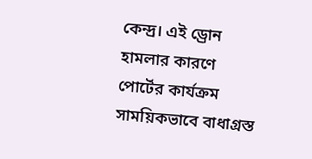কেন্দ্র। এই ড্রোন হামলার কারণে পোর্টের কার্যক্রম সাময়িকভাবে বাধাগ্রস্ত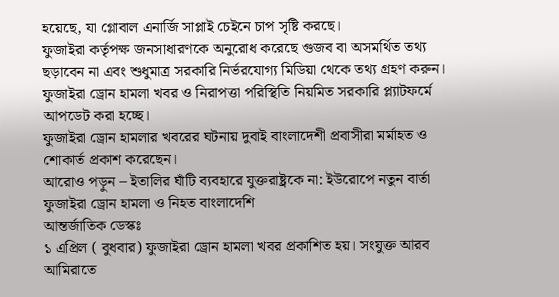হয়েছে, যা গ্লোবাল এনার্জি সাপ্লাই চেইনে চাপ সৃষ্টি করছে।
ফুজাইরা কর্তৃপক্ষ জনসাধারণকে অনুরোধ করেছে গুজব বা অসমর্থিত তথ্য ছড়াবেন না এবং শুধুমাত্র সরকারি নির্ভরযোগ্য মিডিয়া থেকে তথ্য গ্রহণ করুন। ফুজাইরা ড্রোন হামলা খবর ও নিরাপত্তা পরিস্থিতি নিয়মিত সরকারি প্ল্যাটফর্মে আপডেট করা হচ্ছে।
ফুজাইরা ড্রোন হামলার খবরের ঘটনায় দুবাই বাংলাদেশী প্রবাসীরা মর্মাহত ও শোকার্ত প্রকাশ করেছেন।
আরোও পড়ুন – ইতালির ঘাঁটি ব্যবহারে যুক্তরাষ্ট্রকে না: ইউরোপে নতুন বার্তা
ফুজাইরা ড্রোন হামলা ও নিহত বাংলাদেশি
আন্তর্জাতিক ডেস্কঃ
১ এপ্রিল ( বুধবার) ফুজাইরা ড্রোন হামলা খবর প্রকাশিত হয়। সংযুক্ত আরব আমিরাতে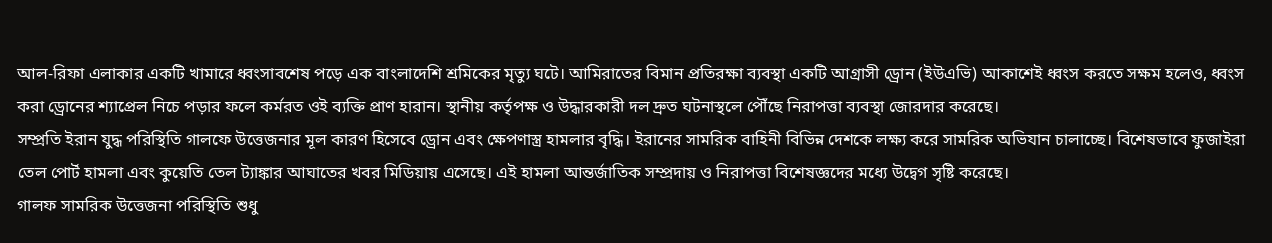আল-রিফা এলাকার একটি খামারে ধ্বংসাবশেষ পড়ে এক বাংলাদেশি শ্রমিকের মৃত্যু ঘটে। আমিরাতের বিমান প্রতিরক্ষা ব্যবস্থা একটি আগ্রাসী ড্রোন (ইউএভি) আকাশেই ধ্বংস করতে সক্ষম হলেও, ধ্বংস করা ড্রোনের শ্যাপ্রেল নিচে পড়ার ফলে কর্মরত ওই ব্যক্তি প্রাণ হারান। স্থানীয় কর্তৃপক্ষ ও উদ্ধারকারী দল দ্রুত ঘটনাস্থলে পৌঁছে নিরাপত্তা ব্যবস্থা জোরদার করেছে।
সম্প্রতি ইরান যুদ্ধ পরিস্থিতি গালফে উত্তেজনার মূল কারণ হিসেবে ড্রোন এবং ক্ষেপণাস্ত্র হামলার বৃদ্ধি। ইরানের সামরিক বাহিনী বিভিন্ন দেশকে লক্ষ্য করে সামরিক অভিযান চালাচ্ছে। বিশেষভাবে ফুজাইরা তেল পোর্ট হামলা এবং কুয়েতি তেল ট্যাঙ্কার আঘাতের খবর মিডিয়ায় এসেছে। এই হামলা আন্তর্জাতিক সম্প্রদায় ও নিরাপত্তা বিশেষজ্ঞদের মধ্যে উদ্বেগ সৃষ্টি করেছে।
গালফ সামরিক উত্তেজনা পরিস্থিতি শুধু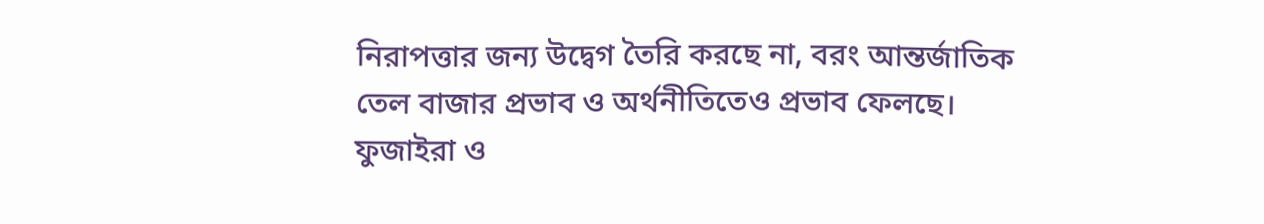নিরাপত্তার জন্য উদ্বেগ তৈরি করছে না, বরং আন্তর্জাতিক তেল বাজার প্রভাব ও অর্থনীতিতেও প্রভাব ফেলছে। ফুজাইরা ও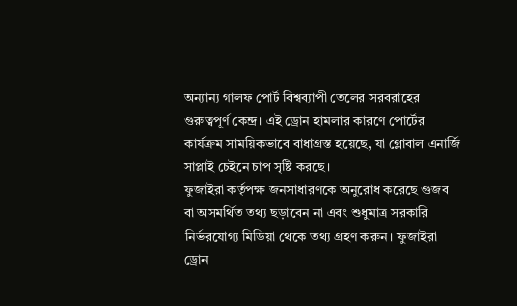অন্যান্য গালফ পোর্ট বিশ্বব্যাপী তেলের সরবরাহের গুরুত্বপূর্ণ কেন্দ্র। এই ড্রোন হামলার কারণে পোর্টের কার্যক্রম সাময়িকভাবে বাধাগ্রস্ত হয়েছে, যা গ্লোবাল এনার্জি সাপ্লাই চেইনে চাপ সৃষ্টি করছে।
ফুজাইরা কর্তৃপক্ষ জনসাধারণকে অনুরোধ করেছে গুজব বা অসমর্থিত তথ্য ছড়াবেন না এবং শুধুমাত্র সরকারি নির্ভরযোগ্য মিডিয়া থেকে তথ্য গ্রহণ করুন। ফুজাইরা ড্রোন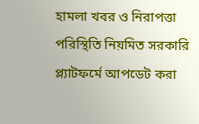হামলা খবর ও নিরাপত্তা পরিস্থিতি নিয়মিত সরকারি প্ল্যাটফর্মে আপডেট করা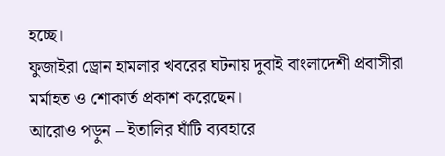হচ্ছে।
ফুজাইরা ড্রোন হামলার খবরের ঘটনায় দুবাই বাংলাদেশী প্রবাসীরা মর্মাহত ও শোকার্ত প্রকাশ করেছেন।
আরোও পড়ুন – ইতালির ঘাঁটি ব্যবহারে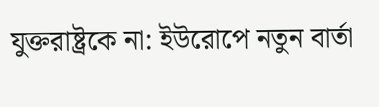যুক্তরাষ্ট্রকে না: ইউরোপে নতুন বার্তা